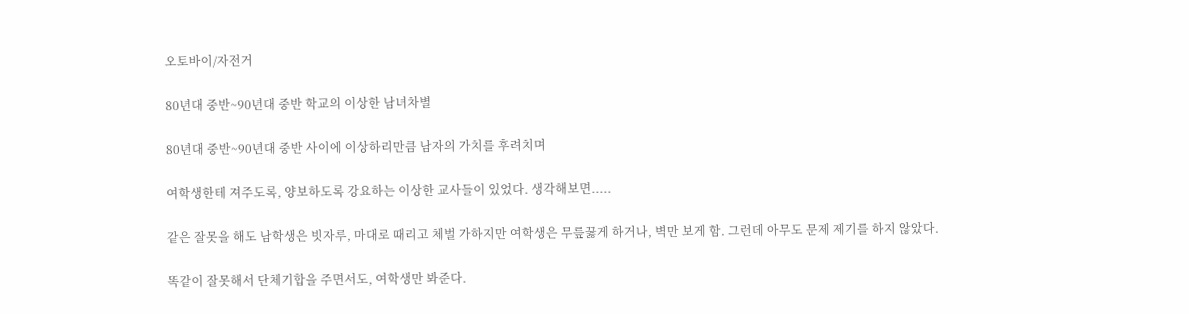오토바이/자전거

80년대 중반~90년대 중반 학교의 이상한 남녀차별

80년대 중반~90년대 중반 사이에 이상하리만큼 남자의 가치를 후려치며

여학생한테 져주도록, 양보하도록 강요하는 이상한 교사들이 있었다. 생각해보면.....

같은 잘못을 해도 남학생은 빗자루, 마대로 때리고 체벌 가하지만 여학생은 무릎꿇게 하거나, 벽만 보게 함. 그런데 아무도 문제 제기를 하지 않았다.

똑같이 잘못해서 단체기합을 주면서도, 여학생만 봐준다.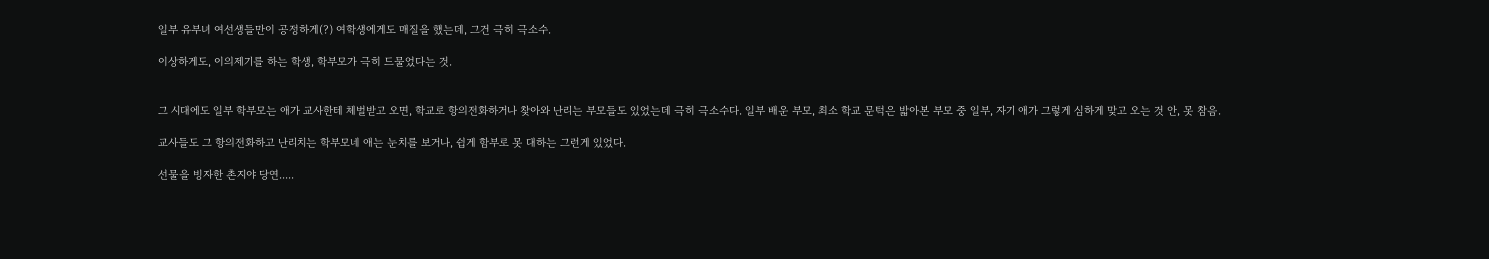일부 유부녀 여선생들만이 공정하게(?) 여학생에게도 매질을 했는데, 그건 극히 극소수.

이상하게도, 이의제기를 하는 학생, 학부모가 극히 드물었다는 것.


그 시대에도 일부 학부모는 애가 교사한테 체벌받고 오면, 학교로 항의전화하거나 찾아와 난리는 부모들도 있었는데 극히 극소수다. 일부 배운 부모, 최소 학교 문턱은 밟아본 부모 중 일부, 자기 애가 그렇게 심하게 맞고 오는 것 안, 못 참음.

교사들도 그 항의전화하고 난리치는 학부모네 애는 눈치를 보거나, 쉽게 함부로 못 대하는 그런게 있었다.

선물을 빙자한 촌지야 당연.....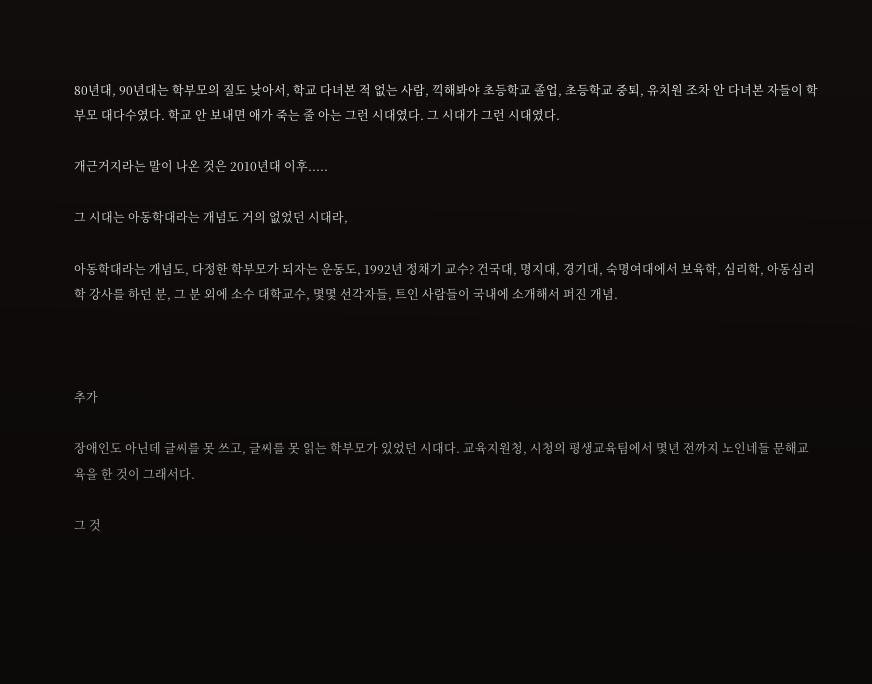80년대, 90년대는 학부모의 질도 낮아서, 학교 다녀본 적 없는 사람, 끽해봐야 초등학교 졸업, 초등학교 중퇴, 유치원 조차 안 다녀본 자들이 학부모 대다수였다. 학교 안 보내면 애가 죽는 줄 아는 그런 시대였다. 그 시대가 그런 시대였다.

개근거지라는 말이 나온 것은 2010년대 이후.....

그 시대는 아동학대라는 개념도 거의 없었던 시대라,

아동학대라는 개념도, 다정한 학부모가 되자는 운동도, 1992년 정채기 교수? 건국대, 명지대, 경기대, 숙명여대에서 보육학, 심리학, 아동심리학 강사를 하던 분, 그 분 외에 소수 대학교수, 몇몇 선각자들, 트인 사람들이 국내에 소개해서 퍼진 개념.



추가

장애인도 아닌데 글씨를 못 쓰고, 글씨를 못 읽는 학부모가 있었던 시대다. 교육지원청, 시청의 평생교육팀에서 몇년 전까지 노인네들 문해교육을 한 것이 그래서다.

그 것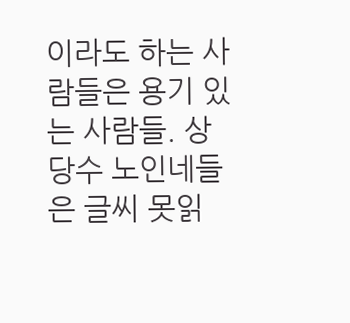이라도 하는 사람들은 용기 있는 사람들. 상당수 노인네들은 글씨 못읽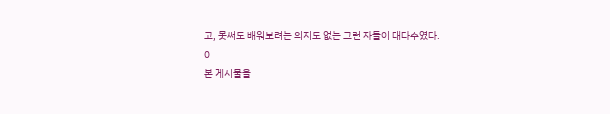고, 못써도 배워보려는 의지도 없는 그런 자들이 대다수였다.
0
본 게시물을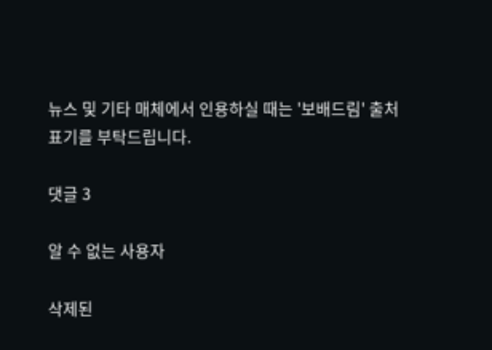뉴스 및 기타 매체에서 인용하실 때는 '보배드림' 출처 표기를 부탁드립니다.

댓글 3

알 수 없는 사용자

삭제된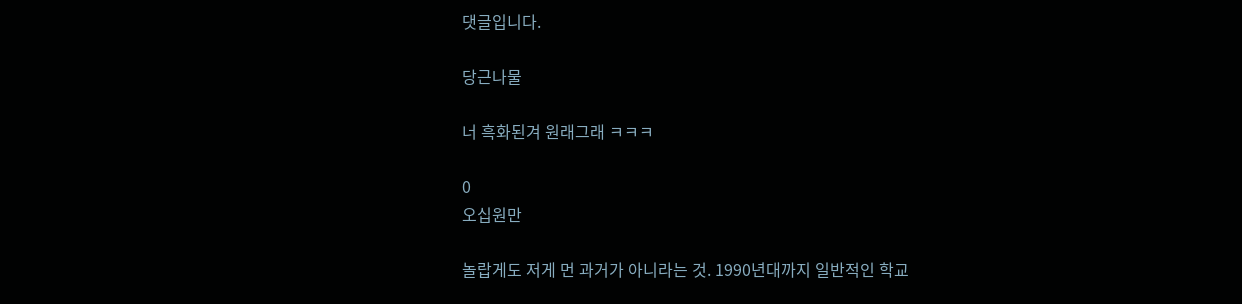댓글입니다.

당근나물

너 흑화된겨 원래그래 ㅋㅋㅋ

0
오십원만

놀랍게도 저게 먼 과거가 아니라는 것. 1990년대까지 일반적인 학교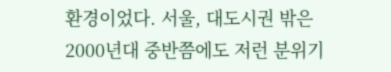환경이었다. 서울, 대도시권 밖은 2000년대 중반쯤에도 저런 분위기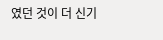였던 것이 더 신기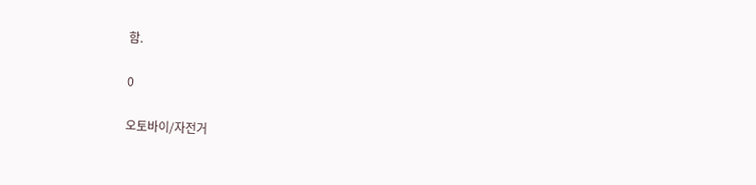함.

0

오토바이/자전거